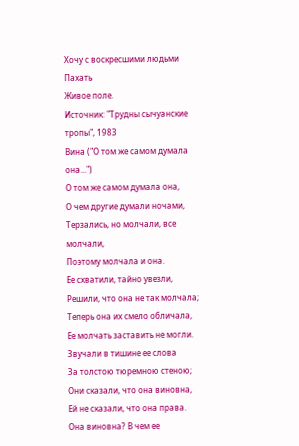Хочу с воскресшими людьми
Пахать
Живое поле.
Источник: "Трудны сычуанские тропы", 1983
Вина ("О том же самом думала она...")
О том же самом думала она,
О чем другие думали ночами,
Терзались, но молчали, все молчали,
Поэтому молчала и она.
Ее схватили, тайно увезли,
Решили, что она не так молчала;
Теперь она их смело обличала,
Ее молчать заставить не могли.
Звучали в тишине ее слова
За толстою тюремною стеною;
Они сказали, что она виновна,
Ей не сказали, что она права.
Она виновна? В чем ее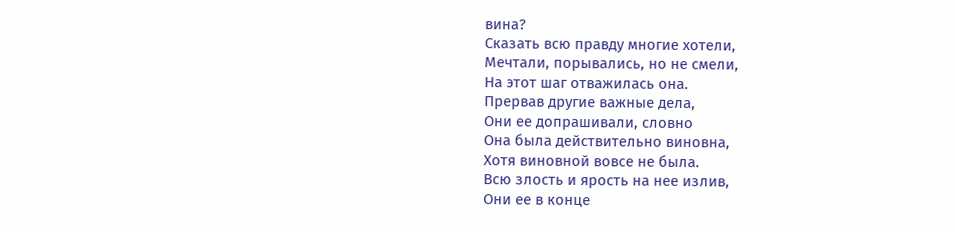вина?
Сказать всю правду многие хотели,
Мечтали, порывались, но не смели,
На этот шаг отважилась она.
Прервав другие важные дела,
Они ее допрашивали, словно
Она была действительно виновна,
Хотя виновной вовсе не была.
Всю злость и ярость на нее излив,
Они ее в конце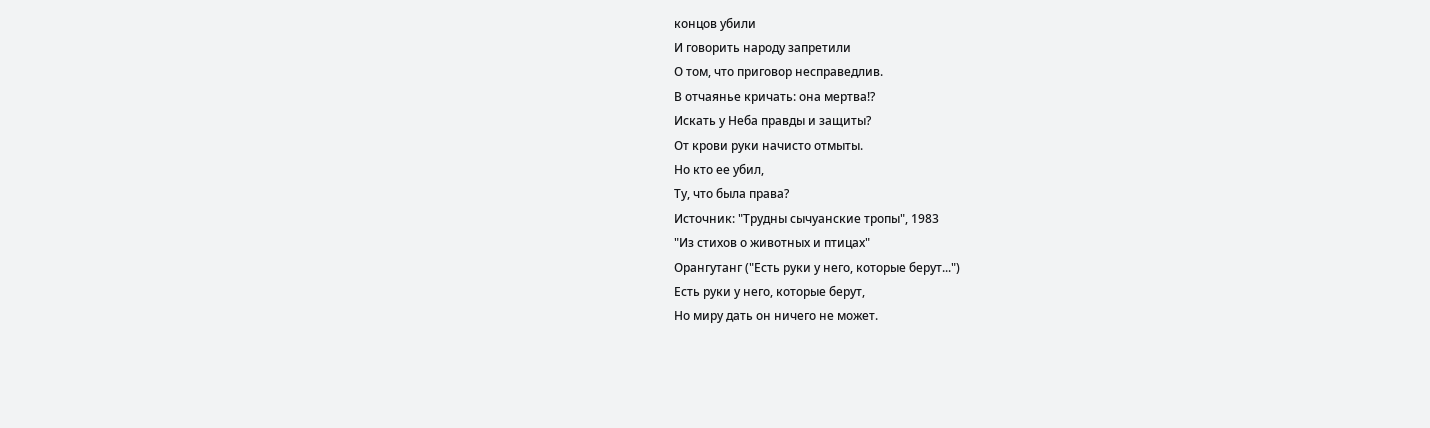концов убили
И говорить народу запретили
О том, что приговор несправедлив.
В отчаянье кричать: она мертва!?
Искать у Неба правды и защиты?
От крови руки начисто отмыты.
Но кто ее убил,
Ту, что была права?
Источник: "Трудны сычуанские тропы", 1983
"Из стихов о животных и птицах"
Орангутанг ("Есть руки у него, которые берут...")
Есть руки у него, которые берут,
Но миру дать он ничего не может.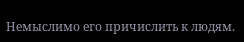Немыслимо его причислить к людям.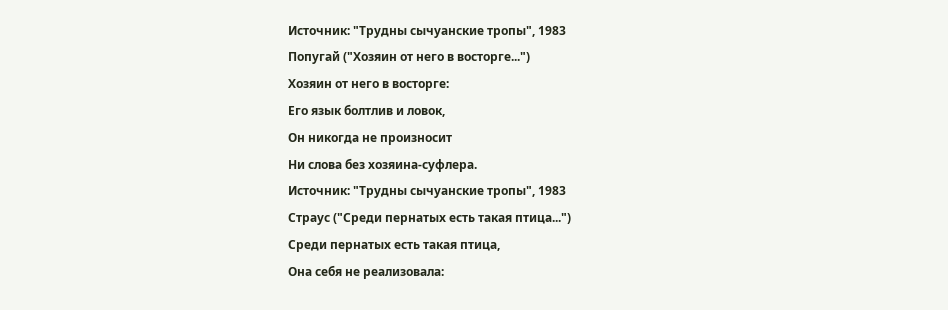Источник: "Трудны сычуанские тропы", 1983
Попугай ("Хозяин от него в восторге...")
Хозяин от него в восторге:
Его язык болтлив и ловок,
Он никогда не произносит
Ни слова без хозяина-суфлера.
Источник: "Трудны сычуанские тропы", 1983
Страус ("Среди пернатых есть такая птица...")
Среди пернатых есть такая птица,
Она себя не реализовала: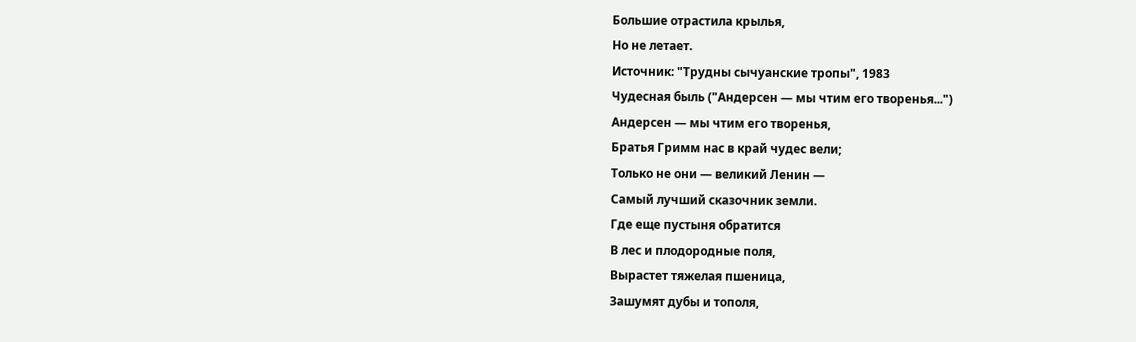Большие отрастила крылья,
Но не летает.
Источник: "Трудны сычуанские тропы", 1983
Чудесная быль ("Андерсен — мы чтим его творенья...")
Андерсен — мы чтим его творенья,
Братья Гримм нас в край чудес вели;
Только не они — великий Ленин —
Самый лучший сказочник земли.
Где еще пустыня обратится
В лес и плодородные поля,
Вырастет тяжелая пшеница,
Зашумят дубы и тополя,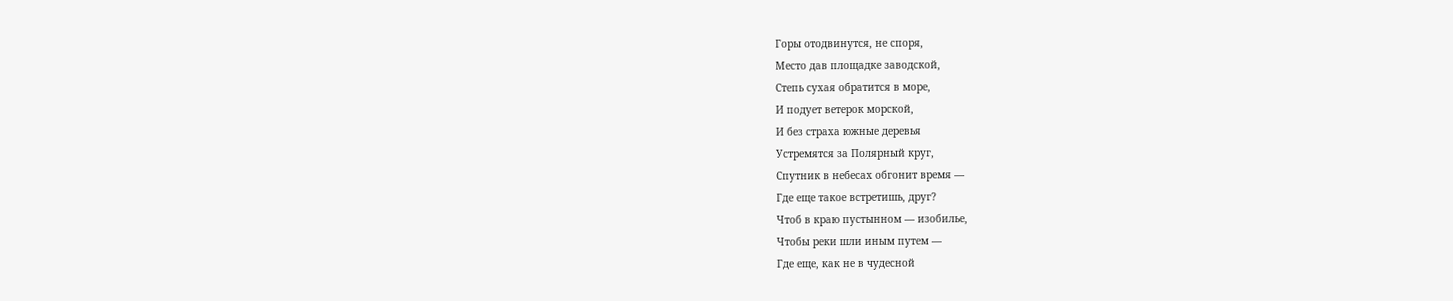Горы отодвинутся, не споря,
Место дав площадке заводской,
Степь сухая обратится в море,
И подует ветерок морской,
И без страха южные деревья
Устремятся за Полярный круг,
Спутник в небесах обгонит время —
Где еще такое встретишь, друг?
Чтоб в краю пустынном — изобилье,
Чтобы реки шли иным путем —
Где еще, как не в чудесной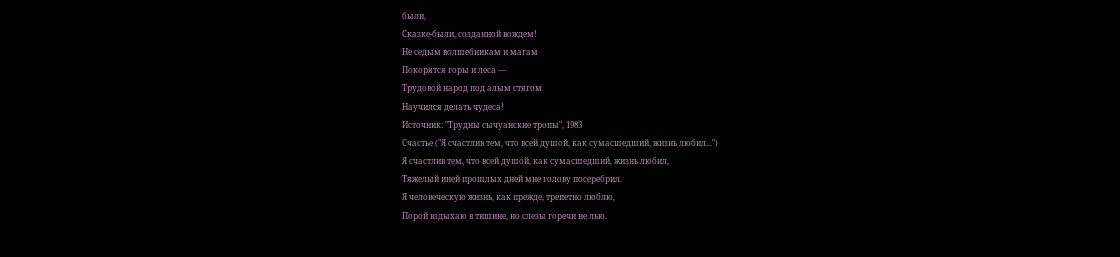были,
Сказке-были, созданной вождем!
Не седым волшебникам и магам
Покорятся горы и леса —
Трудовой народ под алым стягом
Научился делать чудеса!
Источник: "Трудны сычуанские тропы", 1983
Счастье ("Я счастлив тем, что всей душой, как сумасшедший, жизнь любил...")
Я счастлив тем, что всей душой, как сумасшедший, жизнь любил,
Тяжелый иней прошлых дней мне голову посеребрил.
Я человеческую жизнь, как прежде, трепетно люблю,
Порой вздыхаю в тишине, но слезы горечи не лью.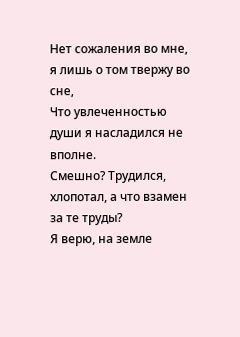Нет сожаления во мне, я лишь о том твержу во сне,
Что увлеченностью души я насладился не вполне.
Смешно? Трудился, хлопотал, а что взамен за те труды?
Я верю, на земле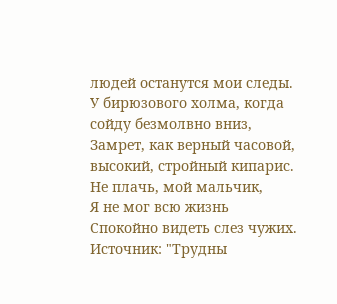людей останутся мои следы.
У бирюзового холма, когда сойду безмолвно вниз,
Замрет, как верный часовой, высокий, стройный кипарис.
Не плачь, мой мальчик,
Я не мог всю жизнь
Спокойно видеть слез чужих.
Источник: "Трудны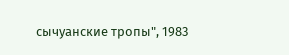сычуанские тропы", 1983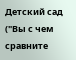Детский сад ("Вы с чем сравните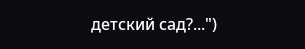детский сад?...")